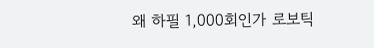왜 하필 1,000회인가 로보틱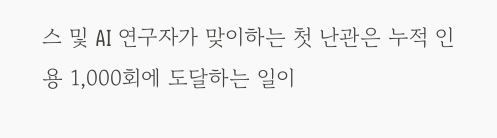스 및 AI 연구자가 맞이하는 첫 난관은 누적 인용 1,000회에 도달하는 일이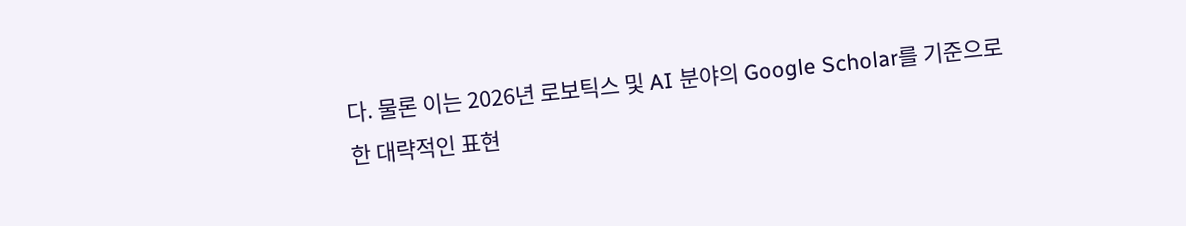다. 물론 이는 2026년 로보틱스 및 AI 분야의 Google Scholar를 기준으로 한 대략적인 표현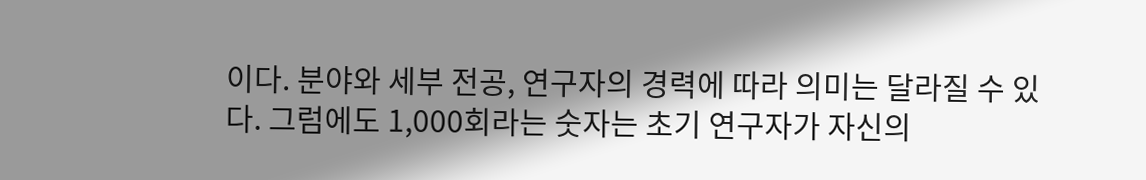이다. 분야와 세부 전공, 연구자의 경력에 따라 의미는 달라질 수 있다. 그럼에도 1,000회라는 숫자는 초기 연구자가 자신의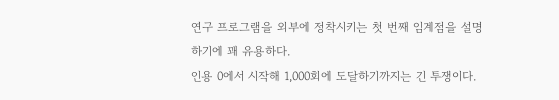연구 프로그램을 외부에 정착시키는 첫 번째 임계점을 설명하기에 꽤 유용하다.
인용 0에서 시작해 1,000회에 도달하기까지는 긴 투쟁이다.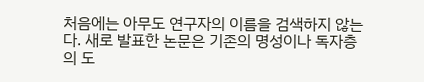처음에는 아무도 연구자의 이름을 검색하지 않는다. 새로 발표한 논문은 기존의 명성이나 독자층의 도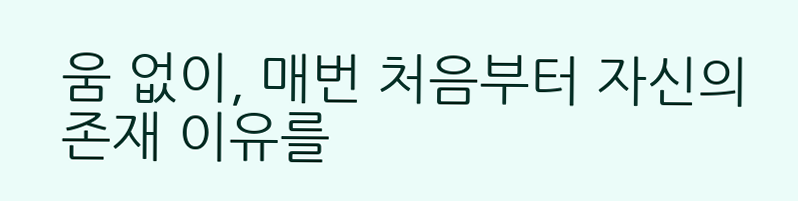움 없이, 매번 처음부터 자신의 존재 이유를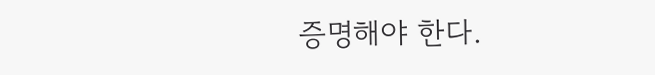증명해야 한다.